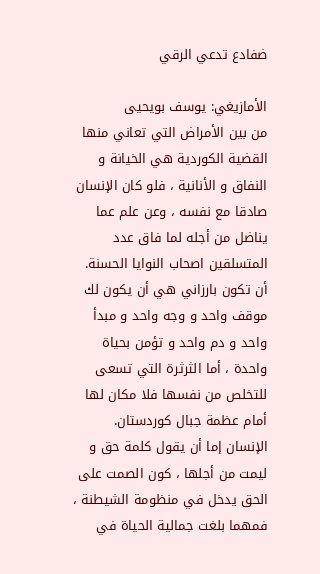ضفادع تدعي الرقي

الأمازيغي: يوسف بويحيى
من بين الأمراض التي تعاني منها القضية الكوردية هي الخيانة و النفاق و الأنانية ، فلو كان الإنسان صادقا مع نفسه ، وعن علم عما يناضل من أجله لما فاق عدد المتسلقين اصحاب النوايا الحسنة.
أن تكون بارزاني هي أن يكون لك موقف واحد و وجه واحد و مبدأ واحد و دم واحد و تؤمن بحياة واحدة ، أما الثرثرة التي تسعى للتخلص من نفسها فلا مكان لها أمام عظمة جبال كوردستان.
الإنسان إما أن يقول كلمة حق و ليمت من أجلها ، كون الصمت على الحق يدخل في منظومة الشيطنة ، فمهما بلغت جمالية الحياة في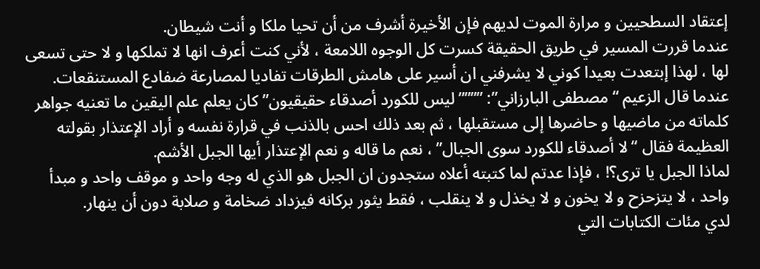إعتقاد السطحيين و مرارة الموت لديهم فإن الأخيرة أشرف من أن تحيا ملكا و أنت شيطان.
عندما قررت المسير في طريق الحقيقة كسرت كل الوجوه اللامعة ، لأني كنت أعرف انها لا تملكها و لا حتى تسعى لها ، لهذا إبتعدت بعيدا كوني لا يشرفني ان أسير على هامش الطرقات تفاديا لمصارعة ضفادع المستنقعات.
عندما قال الزعيم “مصطفى البارزاني”: ””””ليس للكورد أصدقاء حقيقيون” كان يعلم علم اليقين ما تعنيه جواهر كلماته من ماضيها و حاضرها إلى مستقبلها ، ثم بعد ذلك احس بالذنب في قرارة نفسه و أراد الإعتذار بقولته العظيمة فقال “لا أصدقاء للكورد سوى الجبال” ، نعم ما قاله و نعم الإعتذار أيها الجبل الأشم.
لماذا الجبل يا ترى؟! ، فإذا عدتم لما كتبته أعلاه ستجدون ان الجبل هو الذي له وجه واحد و موقف واحد و مبدأ واحد ، لا يتزحزح و لا يخون و لا يخذل و لا ينقلب ، فقط يثور بركانه فيزداد ضخامة و صلابة دون أن ينهار.
لدي مئات الكتابات التي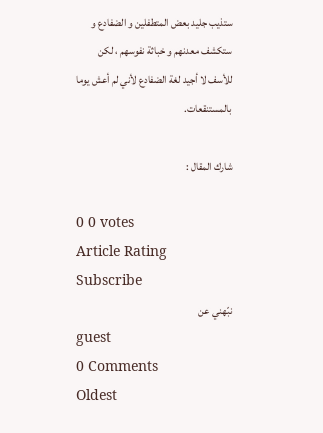ستذيب جليد بعض المتطفلين و الضفادع و ستكشف معدنهم و خباثة نفوسهم ، لكن للأسف لا أجيد لغة الضفادع لأني لم أعش يوما بالمستنقعات.

شارك المقال :

0 0 votes
Article Rating
Subscribe
نبّهني عن
guest
0 Comments
Oldest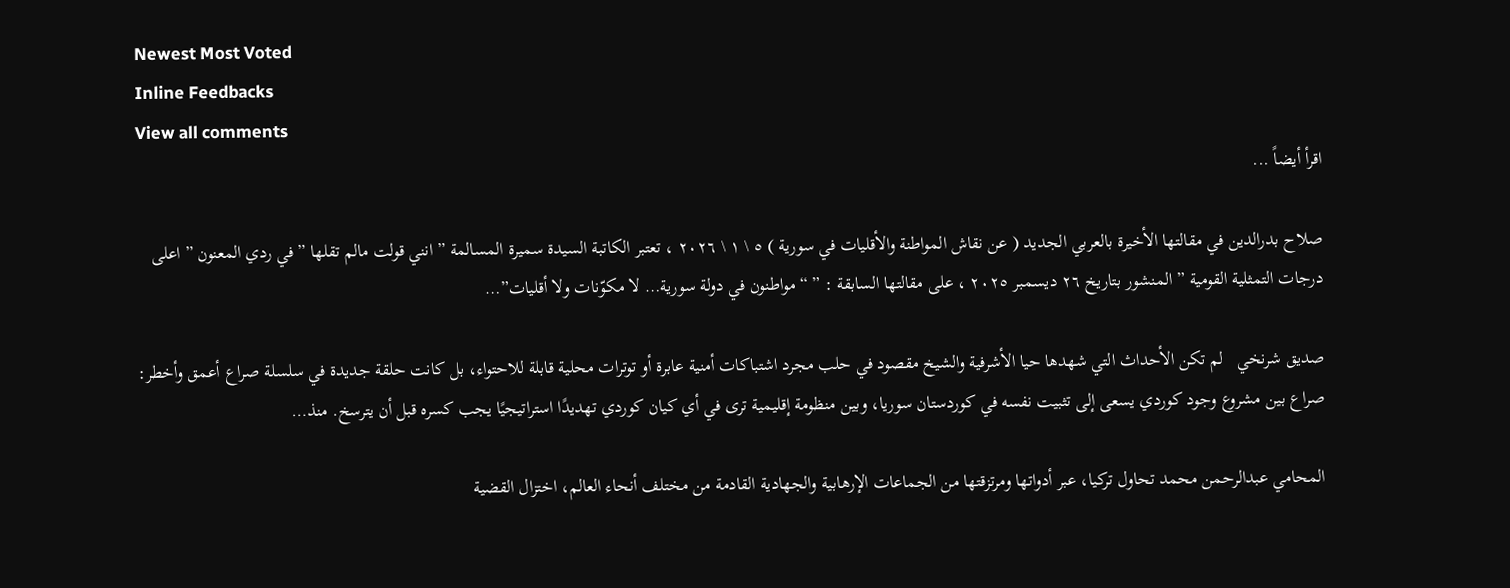Newest Most Voted
Inline Feedbacks
View all comments
اقرأ أيضاً ...

صلاح بدرالدين في مقالتها الأخيرة بالعربي الجديد ( عن نقاش المواطنة والأقليات في سورية ) ٥ \ ١ \ ٢٠٢٦ ، تعتبر الكاتبة السيدة سميرة المسالمة ” انني قولت مالم تقلها ” في ردي المعنون ” اعلى درجات التمثلية القومية ” المنشور بتاريخ ٢٦ ديسمبر ٢٠٢٥ ، على مقالتها السابقة : ” “مواطنون في دولة سورية… لا مكوّنات ولا أقليات”…

صديق شرنخي   لم تكن الأحداث التي شهدها حيا الأشرفية والشيخ مقصود في حلب مجرد اشتباكات أمنية عابرة أو توترات محلية قابلة للاحتواء، بل كانت حلقة جديدة في سلسلة صراع أعمق وأخطر: صراع بين مشروع وجود كوردي يسعى إلى تثبيت نفسه في كوردستان سوريا، وبين منظومة إقليمية ترى في أي كيان كوردي تهديدًا استراتيجيًا يجب كسره قبل أن يترسخ. منذ…

المحامي عبدالرحمن محمد تحاول تركيا، عبر أدواتها ومرتزقتها من الجماعات الإرهابية والجهادية القادمة من مختلف أنحاء العالم، اختزال القضية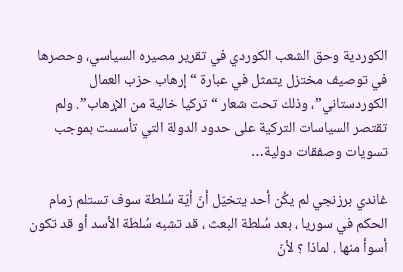الكوردية وحق الشعب الكوردي في تقرير مصيره السياسي، وحصرها في توصيف مختزل يتمثل في عبارة “إرهاب حزب العمال الكوردستاني”، وذلك تحت شعار “تركيا خالية من الإرهاب”. ولم تقتصر السياسات التركية على حدود الدولة التي تأسست بموجب تسويات وصفقات دولية…

غاندي برزنجي لم يكُن أحد يتخيّل أنّ أيّة سُلطة سوف تستلم زمام الحكم في سوريا ، بعد سُلطة البعث ، قد تشبه سُلطة الأسد أو قد تكون أسوأ منها . لماذا ؟ لأنّ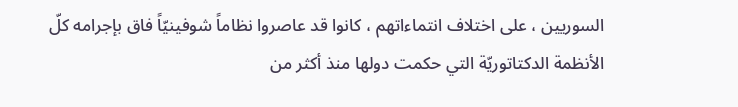السوريين ، على اختلاف انتماءاتهم ، كانوا قد عاصروا نظاماً شوفينيّاً فاق بإجرامه كلّ الأنظمة الدكتاتوريّة التي حكمت دولها منذ أكثر من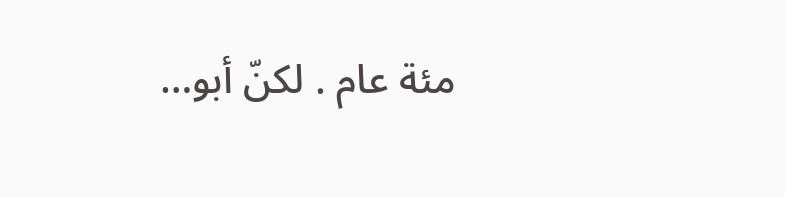مئة عام . لكنّ أبو…